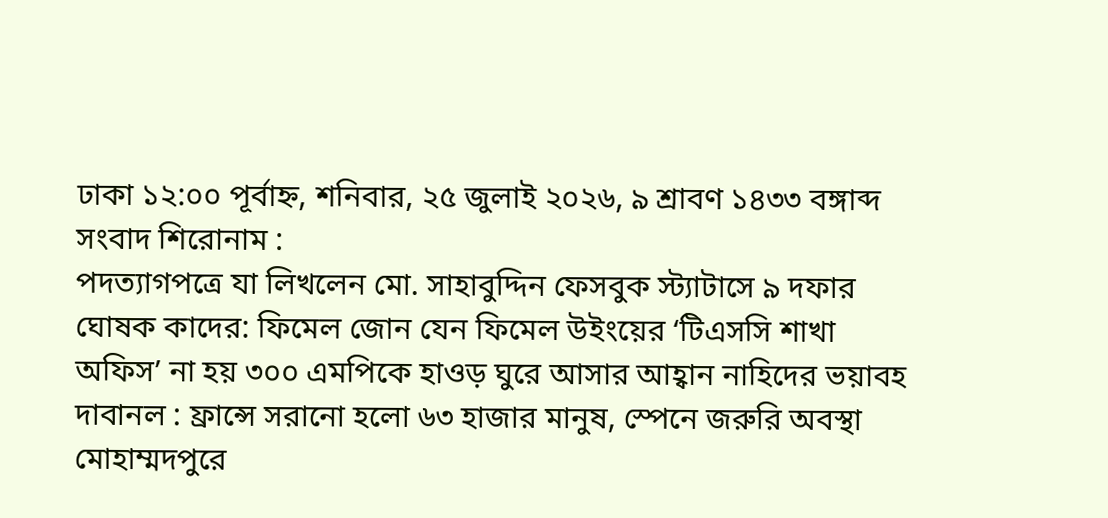ঢাকা ১২:০০ পূর্বাহ্ন, শনিবার, ২৫ জুলাই ২০২৬, ৯ শ্রাবণ ১৪৩৩ বঙ্গাব্দ
সংবাদ শিরোনাম :
পদত্যাগপত্রে যা লিখলেন মো. সাহাবুদ্দিন ফেসবুক স্ট্যাটাসে ৯ দফার ঘোষক কাদের: ফিমেল জোন যেন ফিমেল উইংয়ের ‘টিএসসি শাখা অফিস’ না হয় ৩০০ এমপিকে হাওড় ঘুরে আসার আহ্বান নাহিদের ভয়াবহ দাবানল : ফ্রান্সে সরানো হলো ৬৩ হাজার মানুষ, স্পেনে জরুরি অবস্থা মোহাম্মদপুরে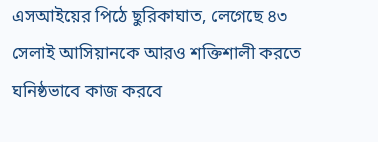এসআইয়ের পিঠে ছুরিকাঘাত, লেগেছে ৪৩ সেলাই আসিয়ানকে আরও শক্তিশালী করতে ঘনিষ্ঠভাবে কাজ করবে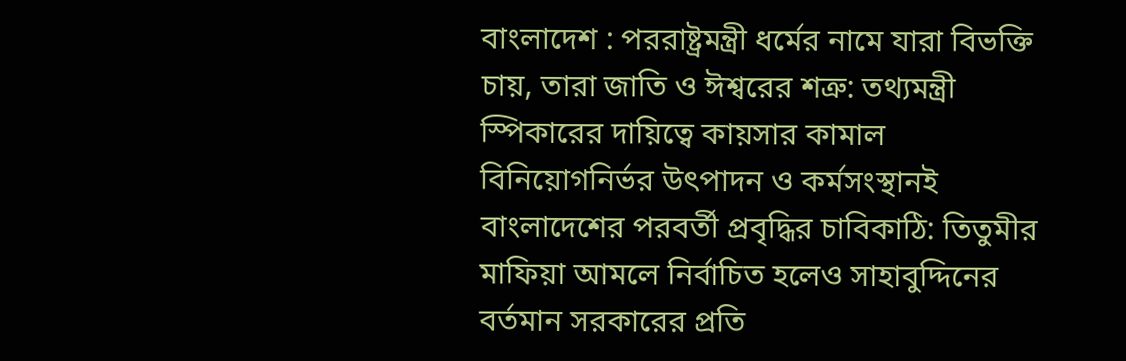বাংলাদেশ : পররাষ্ট্রমন্ত্রী ধর্মের নামে যারা বিভক্তি চায়, তারা জাতি ও ঈশ্বরের শত্রু: তথ্যমন্ত্রী স্পিকারের দায়িত্বে কায়সার কামাল বিনিয়োগনির্ভর উৎপাদন ও কর্মসংস্থানই বাংলাদেশের পরবর্তী প্রবৃদ্ধির চাবিকাঠি: তিতুমীর মাফিয়া আমলে নির্বাচিত হলেও সাহাবুদ্দিনের বর্তমান সরকারের প্রতি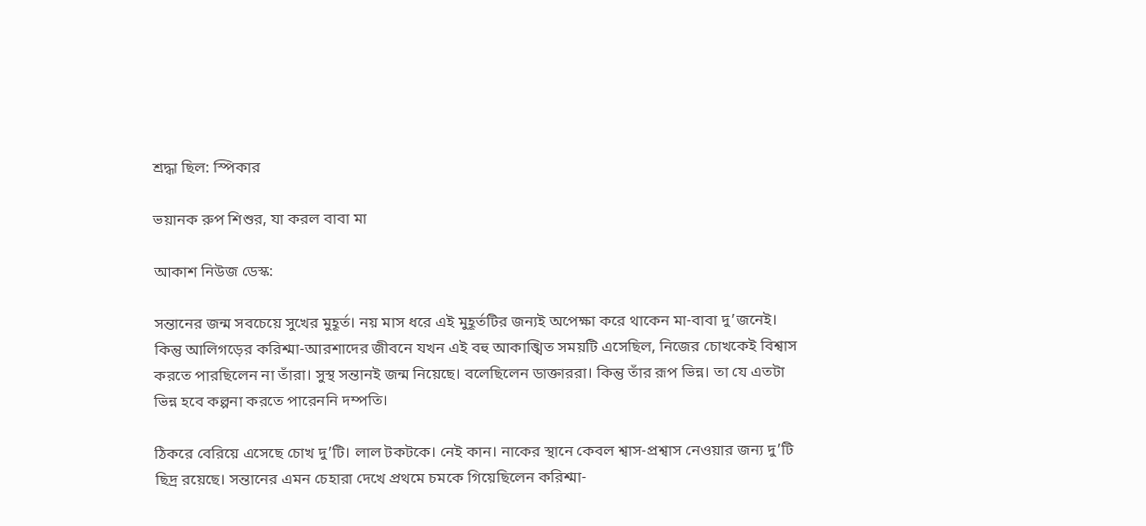শ্রদ্ধা ছিল: স্পিকার

ভয়ানক রুপ শিশুর, যা করল বাবা মা

আকাশ নিউজ ডেস্ক:

সন্তানের জন্ম সবচেয়ে সুখের মুহূর্ত। নয় মাস ধরে এই মুহূর্তটির জন্যই অপেক্ষা করে থাকেন মা-বাবা দু’জনেই। কিন্তু আলিগড়ের করিশ্মা-আরশাদের জীবনে যখন এই বহু আকাঙ্খিত সময়টি এসেছিল, নিজের চোখকেই বিশ্বাস করতে পারছিলেন না তাঁরা। সুস্থ সন্তানই জন্ম নিয়েছে। বলেছিলেন ডাক্তাররা। কিন্তু তাঁর রূপ ভিন্ন। তা যে এতটা ভিন্ন হবে কল্পনা করতে পারেননি দম্পতি।

ঠিকরে বেরিয়ে এসেছে চোখ দু’টি। লাল টকটকে। নেই কান। নাকের স্থানে কেবল শ্বাস-প্রশ্বাস নেওয়ার জন্য দু’টি ছিদ্র রয়েছে। সন্তানের এমন চেহারা দেখে প্রথমে চমকে গিয়েছিলেন করিশ্মা-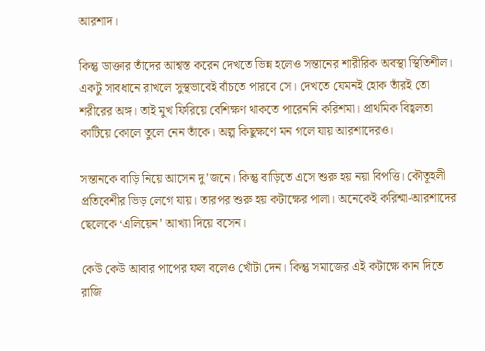আরশাদ।

কিন্তু ডাক্তার তাঁদের আশ্বস্ত করেন দেখতে ভিন্ন হলেও সন্তানের শারীরিক অবস্থা স্থিতিশীল। একটু সাবধানে রাখলে সুস্থভাবেই বাঁচতে পারবে সে। দেখতে যেমনই হোক তাঁরই তো শরীরের অঙ্গ। তাই মুখ ফিরিয়ে বেশিক্ষণ থাকতে পারেননি করিশমা। প্রাথমিক বিহ্বলতা কাটিয়ে কোলে তুলে নেন তাঁকে। অল্প কিছুক্ষণে মন গলে যায় আরশাদেরও।

সন্তানকে বাড়ি নিয়ে আসেন দু’জনে। কিন্তু বাড়িতে এসে শুরু হয় নয়া বিপত্তি। কৌতূহলী প্রতিবেশীর ভিড় লেগে যায়। তারপর শুরু হয় কটাক্ষের পালা। অনেকেই করিশ্মা-আরশাদের ছেলেকে ‘এলিয়েন’ আখ্যা দিয়ে বসেন।

কেউ কেউ আবার পাপের ফল বলেও খোঁটা দেন। কিন্তু সমাজের এই কটাক্ষে কান দিতে রাজি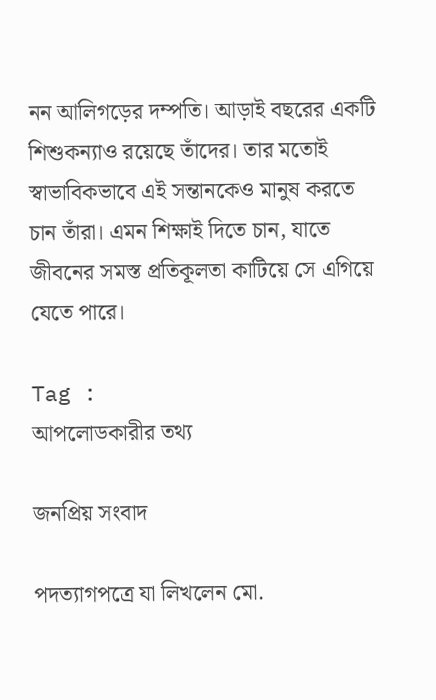নন আলিগড়ের দম্পতি। আড়াই বছরের একটি শিশুকন্যাও রয়েছে তাঁদের। তার মতোই স্বাভাবিকভাবে এই সন্তানকেও মানুষ করতে চান তাঁরা। এমন শিক্ষাই দিতে চান, যাতে জীবনের সমস্ত প্রতিকূলতা কাটিয়ে সে এগিয়ে যেতে পারে।

Tag :
আপলোডকারীর তথ্য

জনপ্রিয় সংবাদ

পদত্যাগপত্রে যা লিখলেন মো.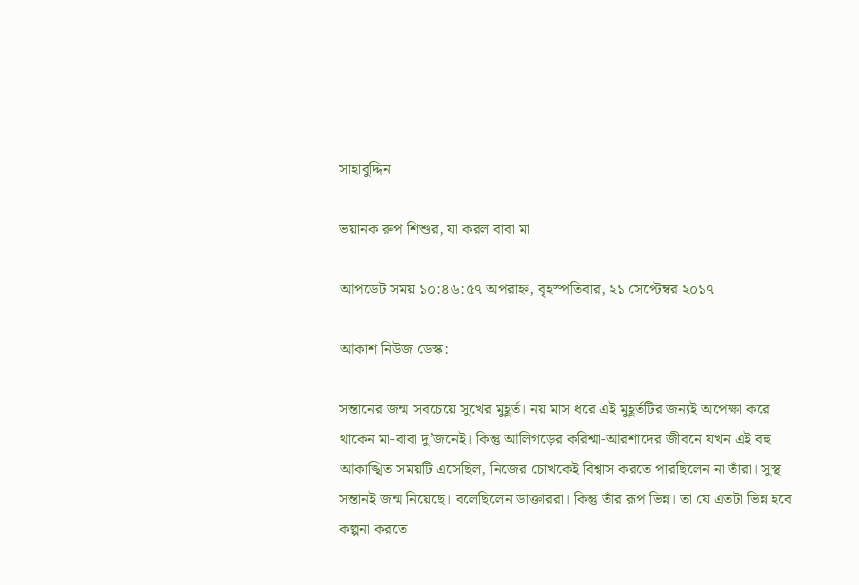সাহাবুদ্দিন

ভয়ানক রুপ শিশুর, যা করল বাবা মা

আপডেট সময় ১০:৪৬:৫৭ অপরাহ্ন, বৃহস্পতিবার, ২১ সেপ্টেম্বর ২০১৭

আকাশ নিউজ ডেস্ক:

সন্তানের জন্ম সবচেয়ে সুখের মুহূর্ত। নয় মাস ধরে এই মুহূর্তটির জন্যই অপেক্ষা করে থাকেন মা-বাবা দু’জনেই। কিন্তু আলিগড়ের করিশ্মা-আরশাদের জীবনে যখন এই বহু আকাঙ্খিত সময়টি এসেছিল, নিজের চোখকেই বিশ্বাস করতে পারছিলেন না তাঁরা। সুস্থ সন্তানই জন্ম নিয়েছে। বলেছিলেন ডাক্তাররা। কিন্তু তাঁর রূপ ভিন্ন। তা যে এতটা ভিন্ন হবে কল্পনা করতে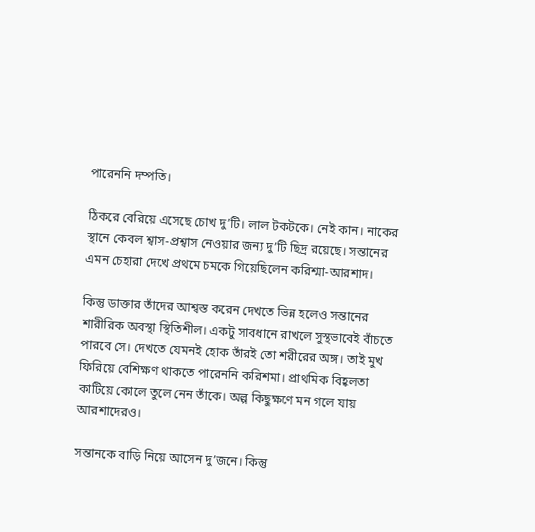পারেননি দম্পতি।

ঠিকরে বেরিয়ে এসেছে চোখ দু’টি। লাল টকটকে। নেই কান। নাকের স্থানে কেবল শ্বাস-প্রশ্বাস নেওয়ার জন্য দু’টি ছিদ্র রয়েছে। সন্তানের এমন চেহারা দেখে প্রথমে চমকে গিয়েছিলেন করিশ্মা-আরশাদ।

কিন্তু ডাক্তার তাঁদের আশ্বস্ত করেন দেখতে ভিন্ন হলেও সন্তানের শারীরিক অবস্থা স্থিতিশীল। একটু সাবধানে রাখলে সুস্থভাবেই বাঁচতে পারবে সে। দেখতে যেমনই হোক তাঁরই তো শরীরের অঙ্গ। তাই মুখ ফিরিয়ে বেশিক্ষণ থাকতে পারেননি করিশমা। প্রাথমিক বিহ্বলতা কাটিয়ে কোলে তুলে নেন তাঁকে। অল্প কিছুক্ষণে মন গলে যায় আরশাদেরও।

সন্তানকে বাড়ি নিয়ে আসেন দু’জনে। কিন্তু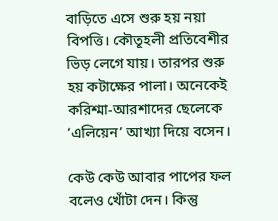বাড়িতে এসে শুরু হয় নয়া বিপত্তি। কৌতূহলী প্রতিবেশীর ভিড় লেগে যায়। তারপর শুরু হয় কটাক্ষের পালা। অনেকেই করিশ্মা-আরশাদের ছেলেকে ‘এলিয়েন’ আখ্যা দিয়ে বসেন।

কেউ কেউ আবার পাপের ফল বলেও খোঁটা দেন। কিন্তু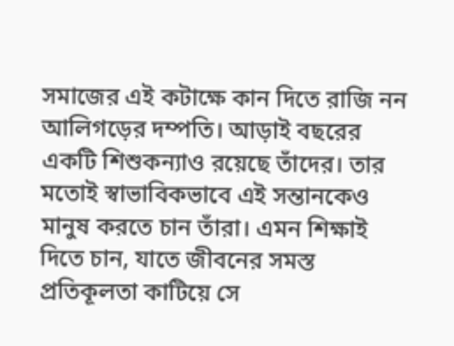সমাজের এই কটাক্ষে কান দিতে রাজি নন আলিগড়ের দম্পতি। আড়াই বছরের একটি শিশুকন্যাও রয়েছে তাঁদের। তার মতোই স্বাভাবিকভাবে এই সন্তানকেও মানুষ করতে চান তাঁরা। এমন শিক্ষাই দিতে চান, যাতে জীবনের সমস্ত প্রতিকূলতা কাটিয়ে সে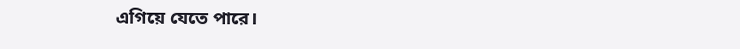এগিয়ে যেতে পারে।